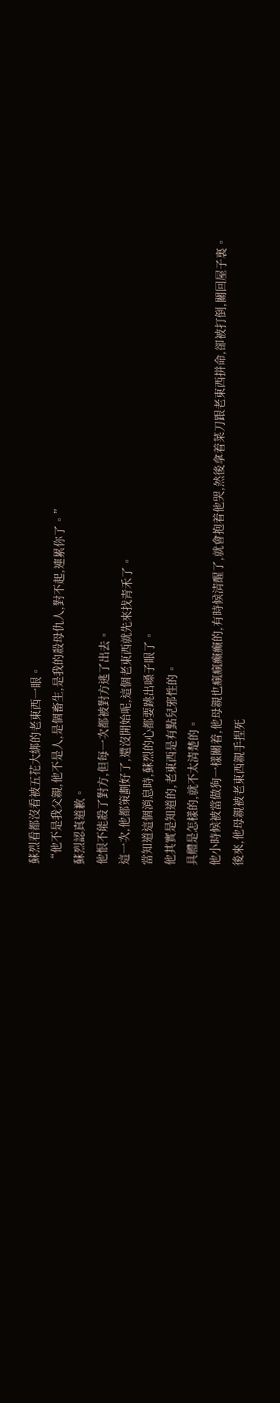蘇烈看都沒看被五花大綁的老東西一眼。
“他不是我父親,他不是人,是個畜生,是我的殺母仇人,對不起,連累你了。”
蘇烈認真道歉。
他恨不能殺了對方,但每一次都被對方逃了出去。
這一次,他都策劃好了,還沒開始呢,這個老東西就先來找青禾了。
當知道這個消息時,蘇烈的心都要跳出嗓子眼了。
他其實是知道的,老東西是有點兒邪性的。
具體是怎樣的,就不太清楚的。
他小時候被當做狗一樣關着,他母親也瘋瘋癫癫的,有時候清醒了,就會抱着他哭,然後拿着菜刀跟老東西拼命,卻被打倒,關回屋子裏。
後來,他母親被老東西親手捏死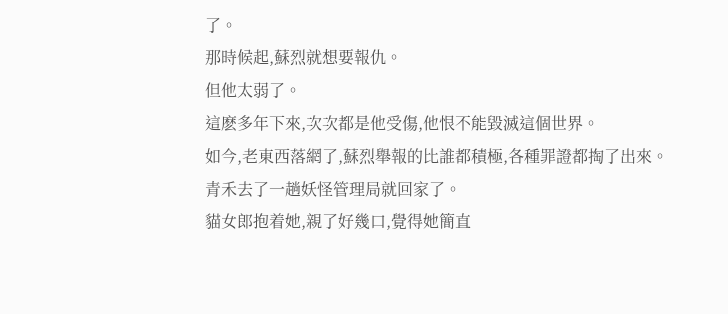了。
那時候起,蘇烈就想要報仇。
但他太弱了。
這麽多年下來,次次都是他受傷,他恨不能毀滅這個世界。
如今,老東西落網了,蘇烈舉報的比誰都積極,各種罪證都掏了出來。
青禾去了一趟妖怪管理局就回家了。
貓女郎抱着她,親了好幾口,覺得她簡直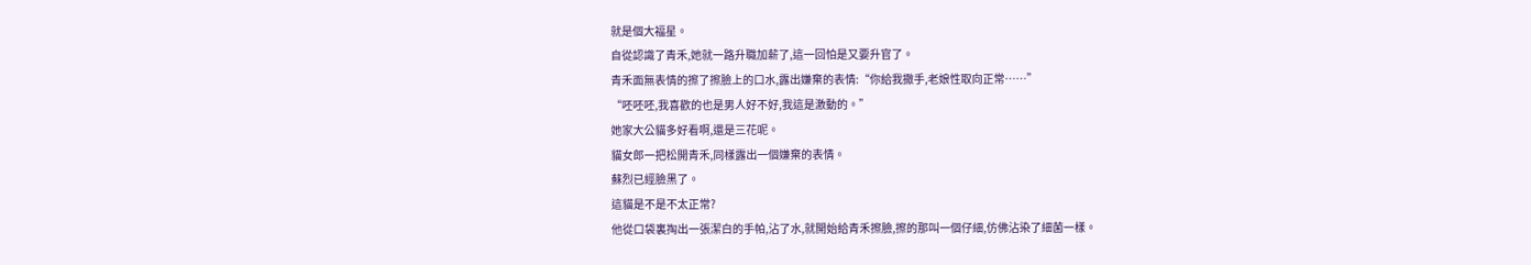就是個大福星。
自從認識了青禾,她就一路升職加薪了,這一回怕是又要升官了。
青禾面無表情的擦了擦臉上的口水,露出嫌棄的表情:“你給我撒手,老娘性取向正常……”
“呸呸呸,我喜歡的也是男人好不好,我這是激動的。”
她家大公貓多好看啊,還是三花呢。
貓女郎一把松開青禾,同樣露出一個嫌棄的表情。
蘇烈已經臉黑了。
這貓是不是不太正常?
他從口袋裏掏出一張潔白的手帕,沾了水,就開始給青禾擦臉,擦的那叫一個仔細,仿佛沾染了細菌一樣。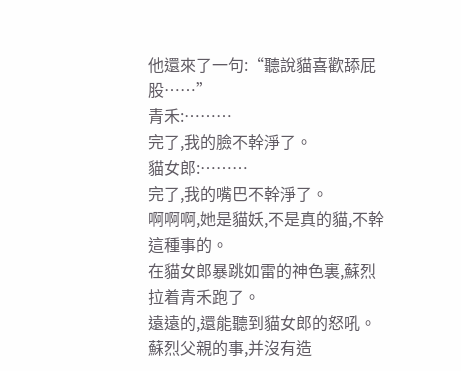他還來了一句:“聽說貓喜歡舔屁股……”
青禾:………
完了,我的臉不幹淨了。
貓女郎:………
完了,我的嘴巴不幹淨了。
啊啊啊,她是貓妖,不是真的貓,不幹這種事的。
在貓女郎暴跳如雷的神色裏,蘇烈拉着青禾跑了。
遠遠的,還能聽到貓女郎的怒吼。
蘇烈父親的事,并沒有造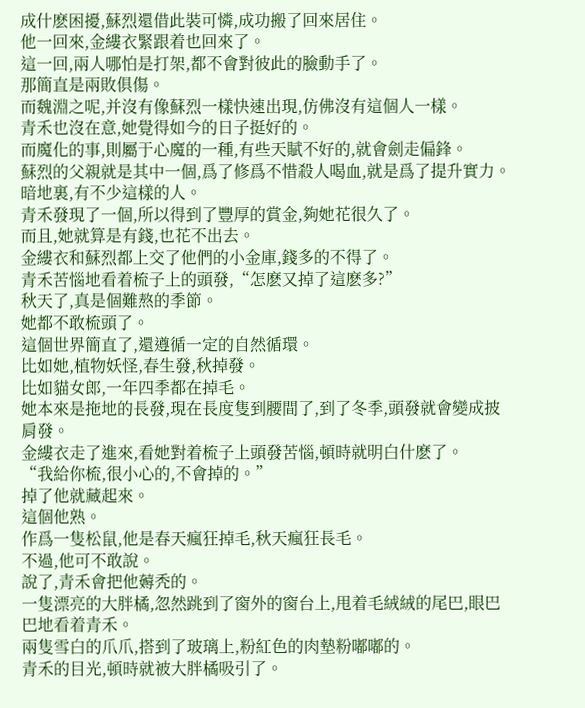成什麽困擾,蘇烈還借此裝可憐,成功搬了回來居住。
他一回來,金縷衣緊跟着也回來了。
這一回,兩人哪怕是打架,都不會對彼此的臉動手了。
那簡直是兩敗俱傷。
而魏淵之呢,并沒有像蘇烈一樣快速出現,仿佛沒有這個人一樣。
青禾也沒在意,她覺得如今的日子挺好的。
而魔化的事,則屬于心魔的一種,有些天賦不好的,就會劍走偏鋒。
蘇烈的父親就是其中一個,爲了修爲不惜殺人喝血,就是爲了提升實力。
暗地裏,有不少這樣的人。
青禾發現了一個,所以得到了豐厚的賞金,夠她花很久了。
而且,她就算是有錢,也花不出去。
金縷衣和蘇烈都上交了他們的小金庫,錢多的不得了。
青禾苦惱地看着梳子上的頭發,“怎麽又掉了這麽多?”
秋天了,真是個難熬的季節。
她都不敢梳頭了。
這個世界簡直了,還遵循一定的自然循環。
比如她,植物妖怪,春生發,秋掉發。
比如貓女郎,一年四季都在掉毛。
她本來是拖地的長發,現在長度隻到腰間了,到了冬季,頭發就會變成披肩發。
金縷衣走了進來,看她對着梳子上頭發苦惱,頓時就明白什麽了。
“我給你梳,很小心的,不會掉的。”
掉了他就藏起來。
這個他熟。
作爲一隻松鼠,他是春天瘋狂掉毛,秋天瘋狂長毛。
不過,他可不敢說。
說了,青禾會把他薅秃的。
一隻漂亮的大胖橘,忽然跳到了窗外的窗台上,甩着毛絨絨的尾巴,眼巴巴地看着青禾。
兩隻雪白的爪爪,搭到了玻璃上,粉紅色的肉墊粉嘟嘟的。
青禾的目光,頓時就被大胖橘吸引了。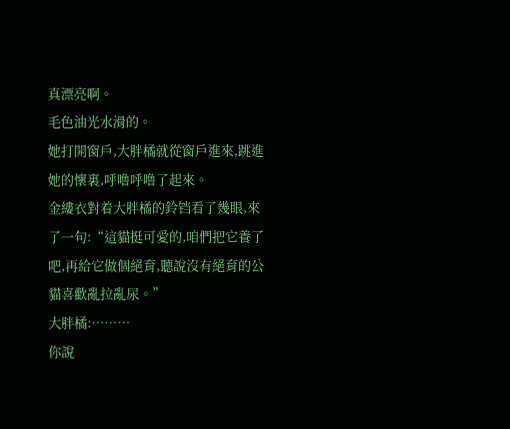真漂亮啊。
毛色油光水滑的。
她打開窗戶,大胖橘就從窗戶進來,跳進她的懷裏,呼噜呼噜了起來。
金縷衣對着大胖橘的鈴铛看了幾眼,來了一句:“這貓挺可愛的,咱們把它養了吧,再給它做個絕育,聽說沒有絕育的公貓喜歡亂拉亂尿。”
大胖橘:………
你說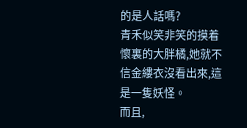的是人話嗎?
青禾似笑非笑的摸着懷裏的大胖橘,她就不信金縷衣沒看出來,這是一隻妖怪。
而且,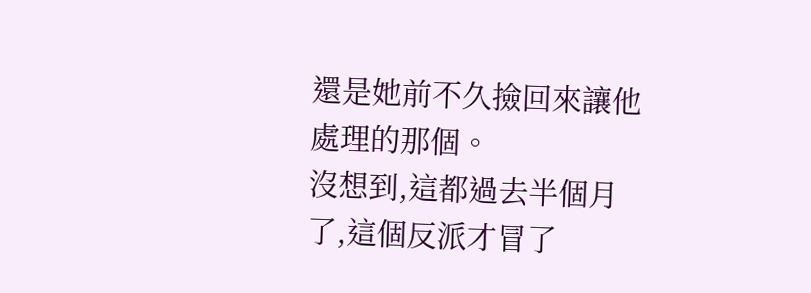還是她前不久撿回來讓他處理的那個。
沒想到,這都過去半個月了,這個反派才冒了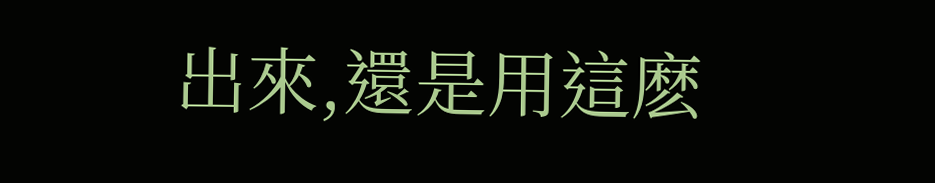出來,還是用這麽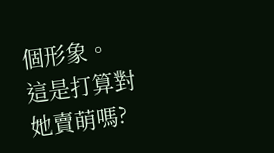個形象。
這是打算對她賣萌嗎?